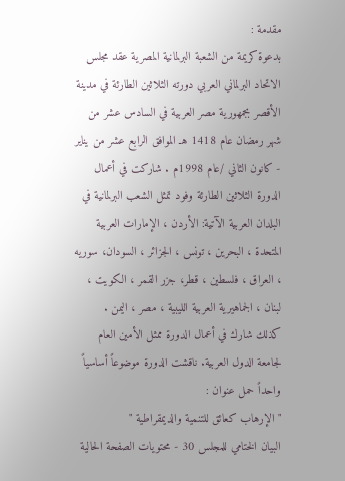مقدمة :
بدعوة كريمة من الشعبة البرلمانية المصرية عقد مجلس الاتحاد البرلماني العربي دورته الثلاثين الطارئة في مدينة الأقصر بجمهورية مصر العربية في السادس عشر من شهر رمضان عام 1418 هـ الموافق الرابع عشر من يناير - كانون الثاني /عام 1998م . شاركت في أعمال الدورة الثلاثين الطارئة وفود تمثل الشعب البرلمانية في البلدان العربية الآتية: الأردن ، الإمارات العربية المتحدة ، البحرين ، تونس ، الجزائر ، السودان، سوريه ، العراق ، فلسطين ، قطر، جزر القمر ، الكويت ، لبنان ، الجماهيرية العربية الليبية ، مصر ، اليمن .
كذلك شارك في أعمال الدورة ممثل الأمين العام لجامعة الدول العربية. ناقشت الدورة موضوعاً أساسياً واحداً حمل عنوان :
" الإرهاب كعائق للتنمية والديمقراطية "
البيان الختامي للمجلس 30 - محتويات الصفحة الحالية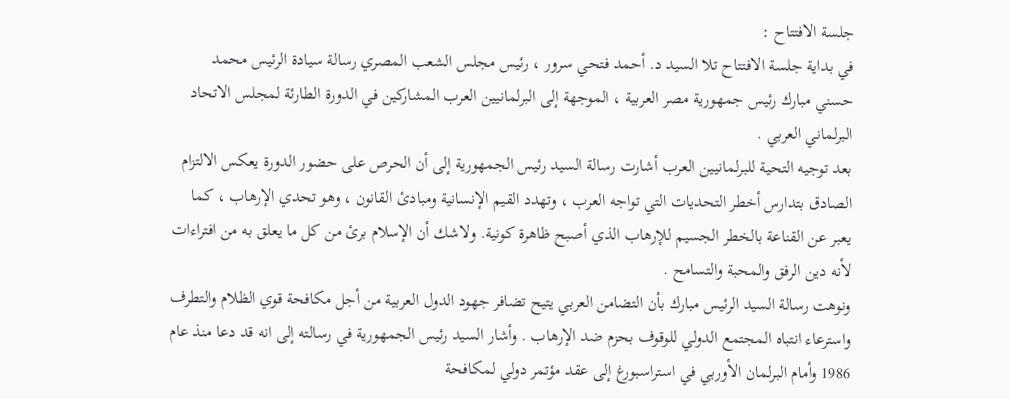جلسة الافتتاح :
في بداية جلسة الافتتاح تلا السيد د. أحمد فتحي سرور ، رئيس مجلس الشعب المصري رسالة سيادة الرئيس محمد حسني مبارك رئيس جمهورية مصر العربية ، الموجهة إلى البرلمانيين العرب المشاركين في الدورة الطارئة لمجلس الاتحاد البرلماني العربي .
بعد توجيه التحية للبرلمانيين العرب أشارت رسالة السيد رئيس الجمهورية إلى أن الحرص على حضور الدورة يعكس الالتزام الصادق بتدارس أخطر التحديات التي تواجه العرب ، وتهدد القيم الإنسانية ومبادئ القانون ، وهو تحدي الإرهاب ، كما يعبر عن القناعة بالخطر الجسيم للإرهاب الذي أصبح ظاهرة كونية. ولاشك أن الإسلام برئ من كل ما يعلق به من افتراءات لأنه دين الرفق والمحبة والتسامح .
ونوهت رسالة السيد الرئيس مبارك بأن التضامن العربي يتيح تضافر جهود الدول العربية من أجل مكافحة قوي الظلام والتطرف واسترعاء انتباه المجتمع الدولي للوقوف بحزم ضد الإرهاب . وأشار السيد رئيس الجمهورية في رسالته إلى انه قد دعا منذ عام 1986 وأمام البرلمان الأوربي في استراسبورغ إلى عقد مؤتمر دولي لمكافحة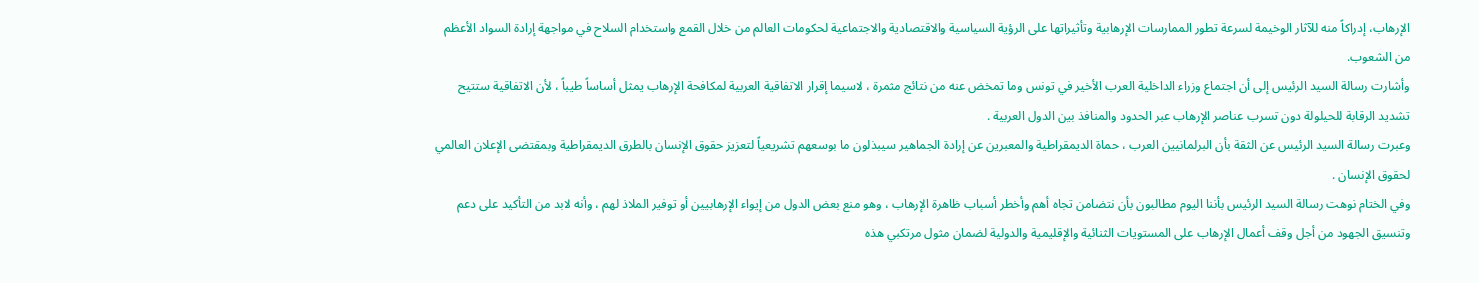الإرهاب، إدراكاً منه للآثار الوخيمة لسرعة تطور الممارسات الإرهابية وتأثيراتها على الرؤية السياسية والاقتصادية والاجتماعية لحكومات العالم من خلال القمع واستخدام السلاح في مواجهة إرادة السواد الأعظم من الشعوب.
وأشارت رسالة السيد الرئيس إلى أن اجتماع وزراء الداخلية العرب الأخير في تونس وما تمخض عنه من نتائج مثمرة ، لاسيما إقرار الاتفاقية العربية لمكافحة الإرهاب يمثل أساساً طيباً ، لأن الاتفاقية ستتيح تشديد الرقابة للحيلولة دون تسرب عناصر الإرهاب عبر الحدود والمنافذ بين الدول العربية .
وعبرت رسالة السيد الرئيس عن الثقة بأن البرلمانيين العرب ، حماة الديمقراطية والمعبرين عن إرادة الجماهير سيبذلون ما بوسعهم تشريعياً لتعزيز حقوق الإنسان بالطرق الديمقراطية وبمقتضى الإعلان العالمي لحقوق الإنسان .
وفي الختام نوهت رسالة السيد الرئيس بأننا اليوم مطالبون بأن نتضامن تجاه أهم وأخطر أسباب ظاهرة الإرهاب ، وهو منع بعض الدول من إيواء الإرهابيين أو توفير الملاذ لهم ، وأنه لابد من التأكيد على دعم وتنسيق الجهود من أجل وقف أعمال الإرهاب على المستويات الثنائية والإقليمية والدولية لضمان مثول مرتكبي هذه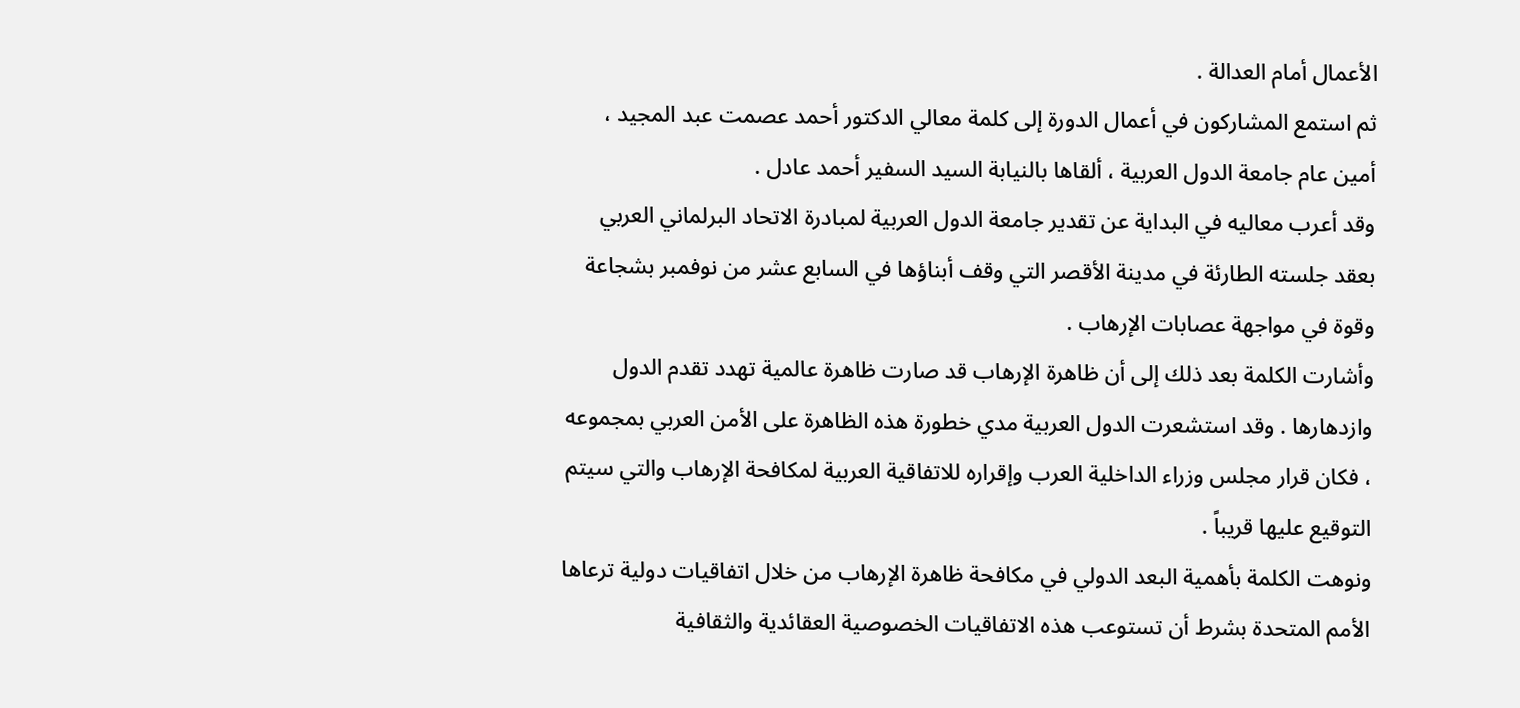الأعمال أمام العدالة .
ثم استمع المشاركون في أعمال الدورة إلى كلمة معالي الدكتور أحمد عصمت عبد المجيد ، أمين عام جامعة الدول العربية ، ألقاها بالنيابة السيد السفير أحمد عادل .
وقد أعرب معاليه في البداية عن تقدير جامعة الدول العربية لمبادرة الاتحاد البرلماني العربي بعقد جلسته الطارئة في مدينة الأقصر التي وقف أبناؤها في السابع عشر من نوفمبر بشجاعة وقوة في مواجهة عصابات الإرهاب .
وأشارت الكلمة بعد ذلك إلى أن ظاهرة الإرهاب قد صارت ظاهرة عالمية تهدد تقدم الدول وازدهارها . وقد استشعرت الدول العربية مدي خطورة هذه الظاهرة على الأمن العربي بمجموعه ، فكان قرار مجلس وزراء الداخلية العرب وإقراره للاتفاقية العربية لمكافحة الإرهاب والتي سيتم التوقيع عليها قريباً .
ونوهت الكلمة بأهمية البعد الدولي في مكافحة ظاهرة الإرهاب من خلال اتفاقيات دولية ترعاها الأمم المتحدة بشرط أن تستوعب هذه الاتفاقيات الخصوصية العقائدية والثقافية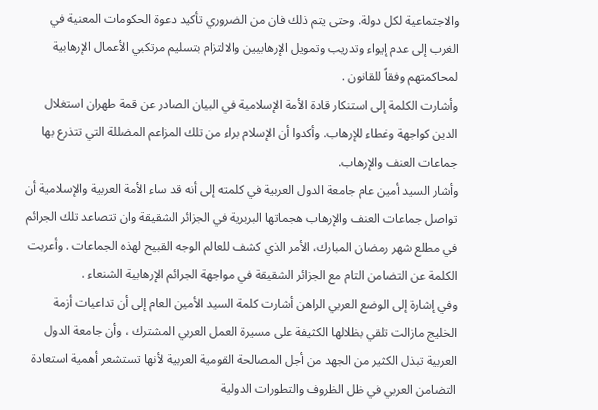والاجتماعية لكل دولة. وحتى يتم ذلك فان من الضروري تأكيد دعوة الحكومات المعنية في الغرب إلى عدم إيواء وتدريب وتمويل الإرهابيين والالتزام بتسليم مرتكبي الأعمال الإرهابية لمحاكمتهم وفقاً للقانون .
وأشارت الكلمة إلى استنكار قادة الأمة الإسلامية في البيان الصادر عن قمة طهران استغلال الدين كواجهة وغطاء للإرهاب. وأكدوا أن الإسلام براء من تلك المزاعم المضللة التي تتذرع بها جماعات العنف والإرهاب.
وأشار السيد أمين عام جامعة الدول العربية في كلمته إلى أنه قد ساء الأمة العربية والإسلامية أن تواصل جماعات العنف والإرهاب هجماتها البربرية في الجزائر الشقيقة وان تتصاعد تلك الجرائم في مطلع شهر رمضان المبارك، الأمر الذي كشف للعالم الوجه القبيح لهذه الجماعات . وأعربت الكلمة عن التضامن التام مع الجزائر الشقيقة في مواجهة الجرائم الإرهابية الشنعاء .
وفي إشارة إلى الوضع العربي الراهن أشارت كلمة السيد الأمين العام إلى أن تداعيات أزمة الخليج مازالت تلقي بظلالها الكثيفة على مسيرة العمل العربي المشترك ، وأن جامعة الدول العربية تبذل الكثير من الجهد من أجل المصالحة القومية العربية لأنها تستشعر أهمية استعادة التضامن العربي في ظل الظروف والتطورات الدولية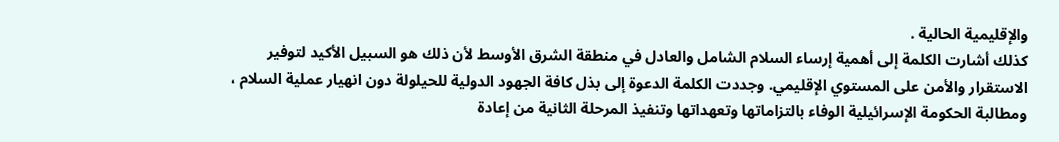والإقليمية الحالية .
كذلك أشارت الكلمة إلى أهمية إرساء السلام الشامل والعادل في منطقة الشرق الأوسط لأن ذلك هو السبيل الأكيد لتوفير الاستقرار والأمن على المستوي الإقليمي. وجددت الكلمة الدعوة إلى بذل كافة الجهود الدولية للحيلولة دون انهيار عملية السلام ، ومطالبة الحكومة الإسرائيلية الوفاء بالتزاماتها وتعهداتها وتنفيذ المرحلة الثانية من إعادة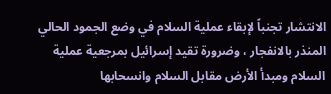الانتشار تجنباً لإبقاء عملية السلام في وضع الجمود الحالي المنذر بالانفجار ، وضرورة تقيد إسرائيل بمرجعية عملية السلام ومبدأ الأرض مقابل السلام وانسحابها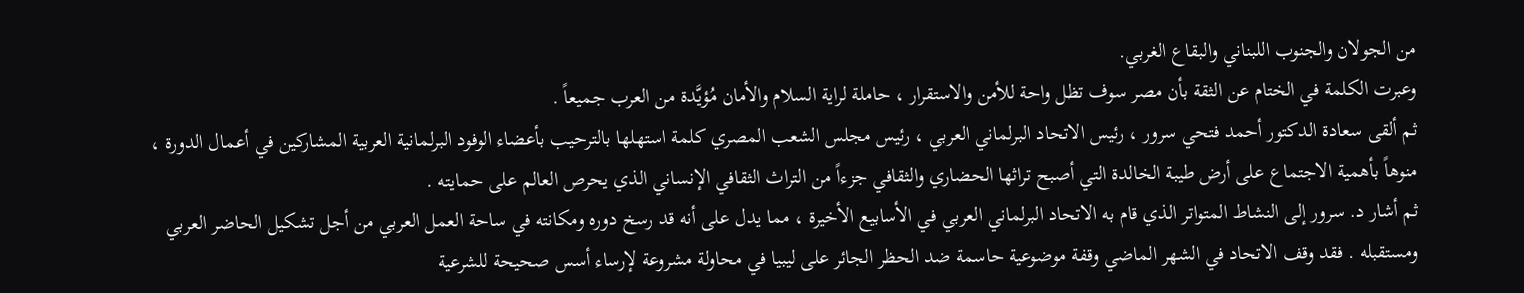من الجولان والجنوب اللبناني والبقاع الغربي.
وعبرت الكلمة في الختام عن الثقة بأن مصر سوف تظل واحة للأمن والاستقرار ، حاملة لراية السلام والأمان مُؤيَّدة من العرب جميعاً .
ثم ألقى سعادة الدكتور أحمد فتحي سرور ، رئيس الاتحاد البرلماني العربي ، رئيس مجلس الشعب المصري كلمة استهلها بالترحيب بأعضاء الوفود البرلمانية العربية المشاركين في أعمال الدورة ، منوهاً بأهمية الاجتماع على أرض طيبة الخالدة التي أصبح تراثها الحضاري والثقافي جزءاً من التراث الثقافي الإنساني الذي يحرص العالم على حمايته .
ثم أشار د. سرور إلى النشاط المتواتر الذي قام به الاتحاد البرلماني العربي في الأسابيع الأخيرة ، مما يدل على أنه قد رسخ دوره ومكانته في ساحة العمل العربي من أجل تشكيل الحاضر العربي ومستقبله . فقد وقف الاتحاد في الشهر الماضي وقفة موضوعية حاسمة ضد الحظر الجائر على ليبيا في محاولة مشروعة لإرساء أسس صحيحة للشرعية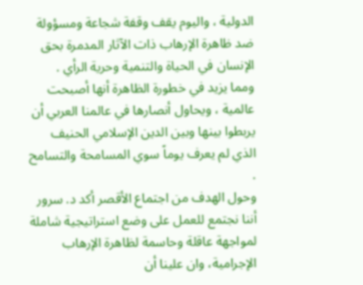الدولية ، واليوم يقف وقفة شجاعة ومسؤولة ضد ظاهرة الإرهاب ذات الآثار المدمرة بحق الإنسان في الحياة والتنمية وحرية الرأي .
ومما يزيد في خطورة الظاهرة أنها أصبحت عالمية ، ويحاول أنصارها في عالمنا العربي أن يربطوا بينها وبين الدين الإسلامي الحنيف الذي لم يعرف يوماً سوي المسامحة والتسامح .
وحول الهدف من اجتماع الأقصر أكد د. سرور أننا نجتمع للعمل على وضع استراتيجية شاملة لمواجهة عاقلة وحاسمة لظاهرة الإرهاب الإجرامية، وان علينا أن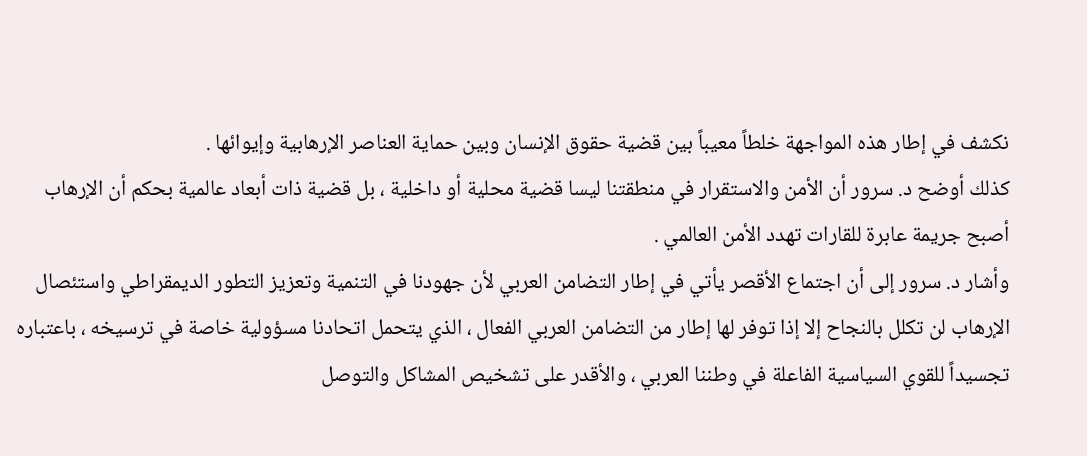نكشف في إطار هذه المواجهة خلطاً معيباً بين قضية حقوق الإنسان وبين حماية العناصر الإرهابية وإيوائها .
كذلك أوضح د. سرور أن الأمن والاستقرار في منطقتنا ليسا قضية محلية أو داخلية ، بل قضية ذات أبعاد عالمية بحكم أن الإرهاب أصبح جريمة عابرة للقارات تهدد الأمن العالمي .
وأشار د. سرور إلى أن اجتماع الأقصر يأتي في إطار التضامن العربي لأن جهودنا في التنمية وتعزيز التطور الديمقراطي واستئصال الإرهاب لن تكلل بالنجاح إلا إذا توفر لها إطار من التضامن العربي الفعال ، الذي يتحمل اتحادنا مسؤولية خاصة في ترسيخه ، باعتباره تجسيداً للقوي السياسية الفاعلة في وطننا العربي ، والأقدر على تشخيص المشاكل والتوصل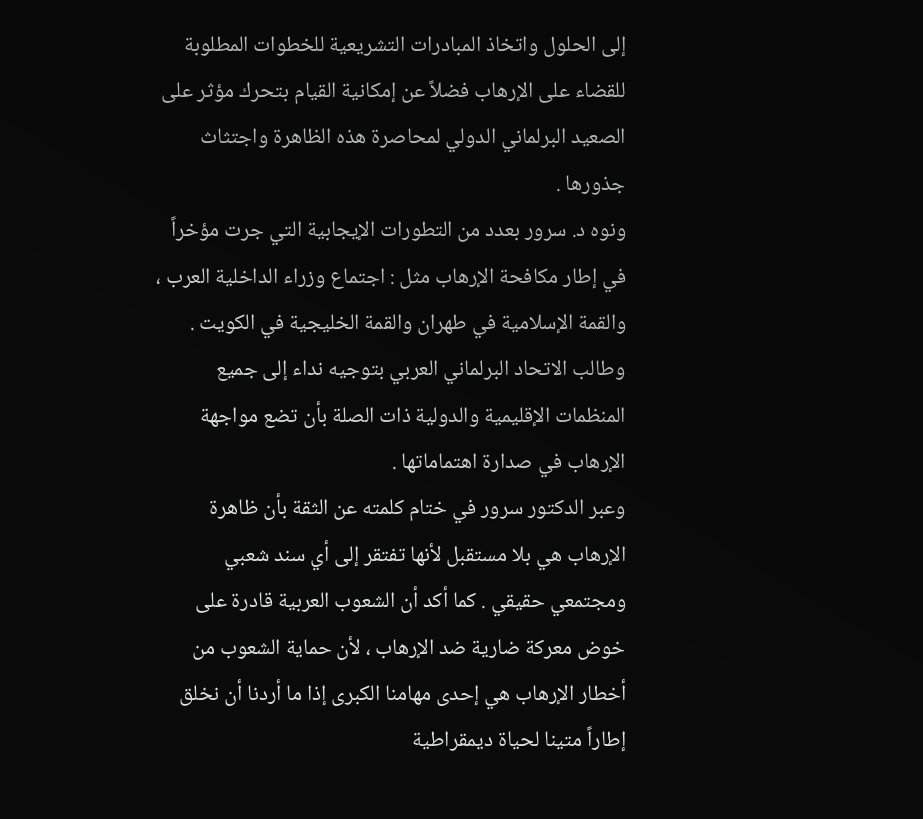إلى الحلول واتخاذ المبادرات التشريعية للخطوات المطلوبة للقضاء على الإرهاب فضلاً عن إمكانية القيام بتحرك مؤثر على الصعيد البرلماني الدولي لمحاصرة هذه الظاهرة واجتثاث جذورها .
ونوه د. سرور بعدد من التطورات الإيجابية التي جرت مؤخراً في إطار مكافحة الإرهاب مثل : اجتماع وزراء الداخلية العرب ، والقمة الإسلامية في طهران والقمة الخليجية في الكويت . وطالب الاتحاد البرلماني العربي بتوجيه نداء إلى جميع المنظمات الإقليمية والدولية ذات الصلة بأن تضع مواجهة الإرهاب في صدارة اهتماماتها .
وعبر الدكتور سرور في ختام كلمته عن الثقة بأن ظاهرة الإرهاب هي بلا مستقبل لأنها تفتقر إلى أي سند شعبي ومجتمعي حقيقي . كما أكد أن الشعوب العربية قادرة على خوض معركة ضارية ضد الإرهاب ، لأن حماية الشعوب من أخطار الإرهاب هي إحدى مهامنا الكبرى إذا ما أردنا أن نخلق إطاراً متينا لحياة ديمقراطية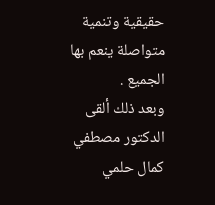حقيقية وتنمية متواصلة ينعم بها الجميع .
وبعد ذلك ألقى الدكتور مصطفي كمال حلمي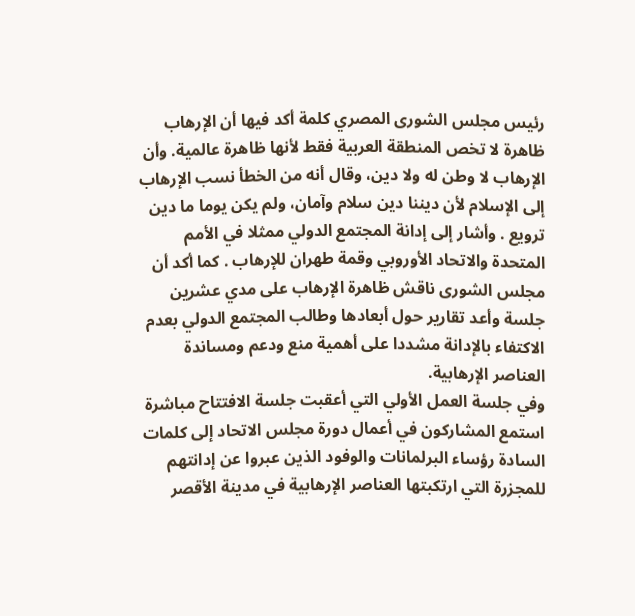رئيس مجلس الشورى المصري كلمة أكد فيها أن الإرهاب ظاهرة لا تخص المنطقة العربية فقط لأنها ظاهرة عالمية. وأن الإرهاب لا وطن له ولا دين، وقال أنه من الخطأ نسب الإرهاب إلى الإسلام لأن ديننا دين سلام وآمان، ولم يكن يوما ما دين ترويع . وأشار إلى إدانة المجتمع الدولي ممثلا في الأمم المتحدة والاتحاد الأوروبي وقمة طهران للإرهاب . كما أكد أن مجلس الشورى ناقش ظاهرة الإرهاب على مدي عشرين جلسة وأعد تقارير حول أبعادها وطالب المجتمع الدولي بعدم الاكتفاء بالإدانة مشددا على أهمية منع ودعم ومساندة العناصر الإرهابية.
وفي جلسة العمل الأولي التي أعقبت جلسة الافتتاح مباشرة استمع المشاركون في أعمال دورة مجلس الاتحاد إلى كلمات السادة رؤساء البرلمانات والوفود الذين عبروا عن إدانتهم للمجزرة التي ارتكبتها العناصر الإرهابية في مدينة الأقصر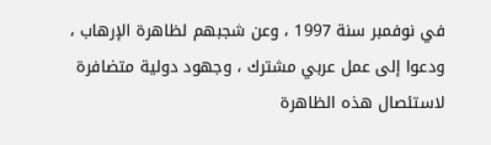في نوفمبر سنة 1997 ، وعن شجبهم لظاهرة الإرهاب ، ودعوا إلى عمل عربي مشترك ، وجهود دولية متضافرة لاستئصال هذه الظاهرة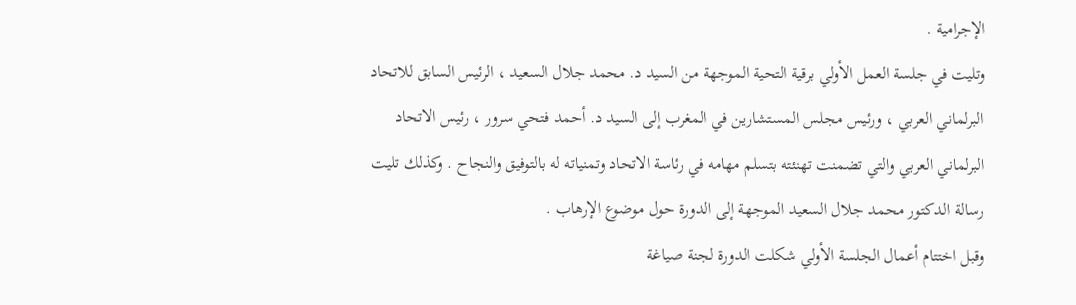الإجرامية .
وتليت في جلسة العمل الأولي برقية التحية الموجهة من السيد د. محمد جلال السعيد ، الرئيس السابق للاتحاد البرلماني العربي ، ورئيس مجلس المستشارين في المغرب إلى السيد د. أحمد فتحي سرور ، رئيس الاتحاد البرلماني العربي والتي تضمنت تهنئته بتسلم مهامه في رئاسة الاتحاد وتمنياته له بالتوفيق والنجاح . وكذلك تليت رسالة الدكتور محمد جلال السعيد الموجهة إلى الدورة حول موضوع الإرهاب .
وقبل اختتام أعمال الجلسة الأولي شكلت الدورة لجنة صياغة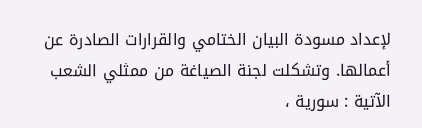لإعداد مسودة البيان الختامي والقرارات الصادرة عن أعمالها. وتشكلت لجنة الصياغة من ممثلي الشعب الآتية : سورية ،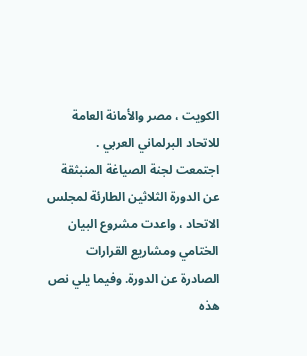الكويت ، مصر والأمانة العامة للاتحاد البرلماني العربي .
اجتمعت لجنة الصياغة المنبثقة عن الدورة الثلاثين الطارئة لمجلس الاتحاد ، واعدت مشروع البيان الختامي ومشاريع القرارات الصادرة عن الدورة. وفيما يلي نص هذه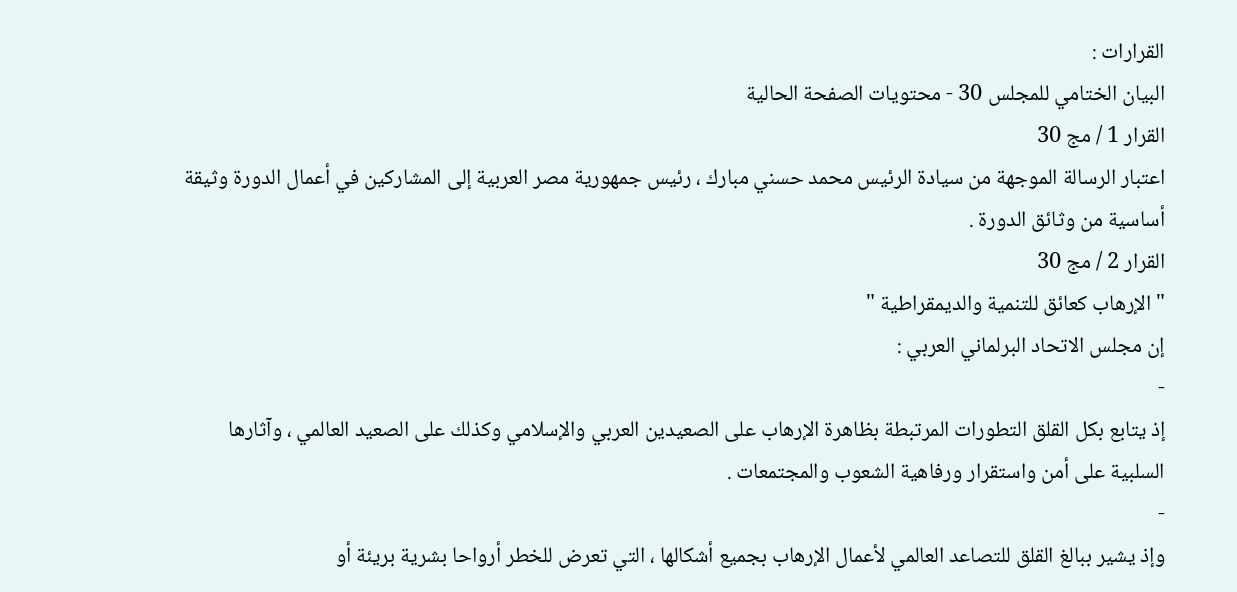القرارات :
البيان الختامي للمجلس 30 - محتويات الصفحة الحالية
القرار 1 / مج 30
اعتبار الرسالة الموجهة من سيادة الرئيس محمد حسني مبارك ، رئيس جمهورية مصر العربية إلى المشاركين في أعمال الدورة وثيقة أساسية من وثائق الدورة .
القرار 2 / مج 30
" الإرهاب كعائق للتنمية والديمقراطية "
إن مجلس الاتحاد البرلماني العربي :
-
إذ يتابع بكل القلق التطورات المرتبطة بظاهرة الإرهاب على الصعيدين العربي والإسلامي وكذلك على الصعيد العالمي ، وآثارها السلبية على أمن واستقرار ورفاهية الشعوب والمجتمعات .
-
وإذ يشير ببالغ القلق للتصاعد العالمي لأعمال الإرهاب بجميع أشكالها ، التي تعرض للخطر أرواحا بشرية بريئة أو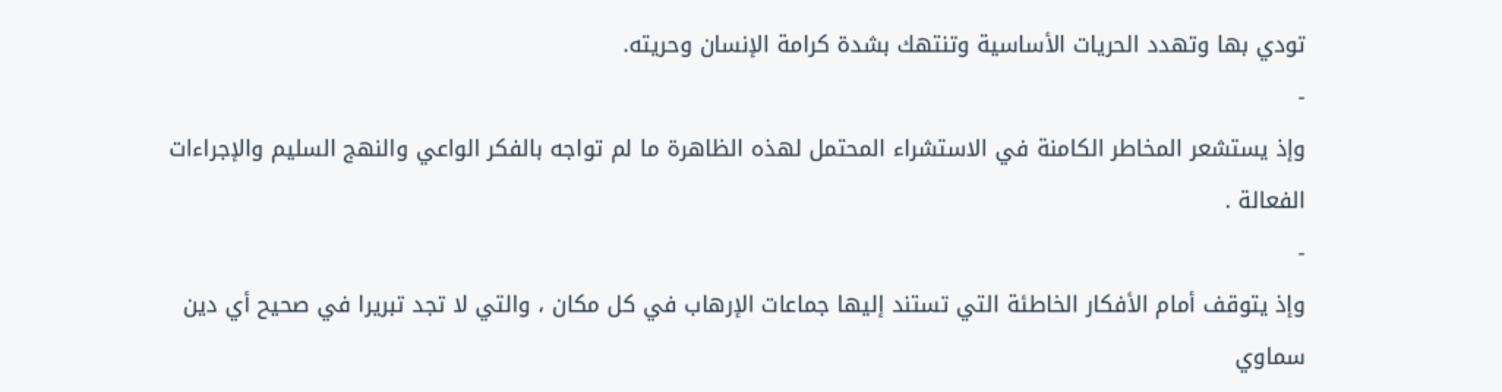تودي بها وتهدد الحريات الأساسية وتنتهك بشدة كرامة الإنسان وحريته.
-
وإذ يستشعر المخاطر الكامنة في الاستشراء المحتمل لهذه الظاهرة ما لم تواجه بالفكر الواعي والنهج السليم والإجراءات الفعالة .
-
وإذ يتوقف أمام الأفكار الخاطئة التي تستند إليها جماعات الإرهاب في كل مكان ، والتي لا تجد تبريرا في صحيح أي دين سماوي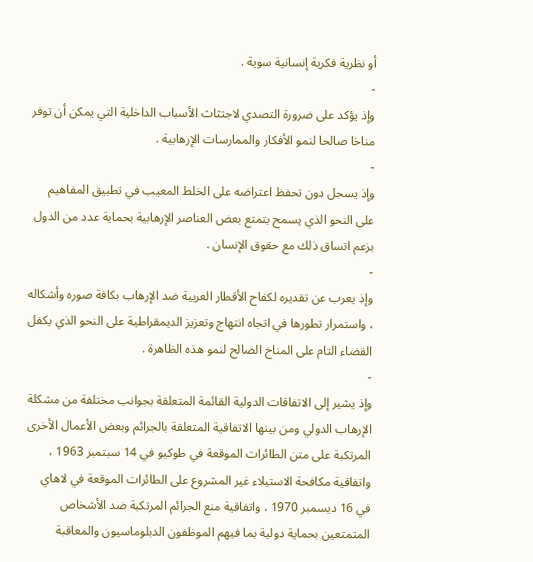أو نظرية فكرية إنسانية سوية .
-
وإذ يؤكد على ضرورة التصدي لاجتثاث الأسباب الداخلية التي يمكن أن توفر مناخا صالحا لنمو الأفكار والممارسات الإرهابية .
-
وإذ يسجل دون تحفظ اعتراضه على الخلط المعيب في تطبيق المفاهيم على النحو الذي يسمح بتمتع بعض العناصر الإرهابية بحماية عدد من الدول بزعم اتساق ذلك مع حقوق الإنسان .
-
وإذ يعرب عن تقديره لكفاح الأقطار العربية ضد الإرهاب بكافة صوره وأشكاله ، واستمرار تطورها في اتجاه انتهاج وتعزيز الديمقراطية على النحو الذي يكفل القضاء التام على المناخ الصالح لنمو هذه الظاهرة .
-
وإذ يشير إلى الاتفاقات الدولية القائمة المتعلقة بجوانب مختلفة من مشكلة الإرهاب الدولي ومن بينها الاتفاقية المتعلقة بالجرائم وبعض الأعمال الأخرى المرتكبة على متن الطائرات الموقعة في طوكيو في 14 سبتمبر 1963 ، واتفاقية مكافحة الاستيلاء غير المشروع على الطائرات الموقعة في لاهاي في 16 ديسمبر 1970 ، واتفاقية منع الجرائم المرتكبة ضد الأشخاص المتمتعين بحماية دولية بما فيهم الموظفون الدبلوماسيون والمعاقبة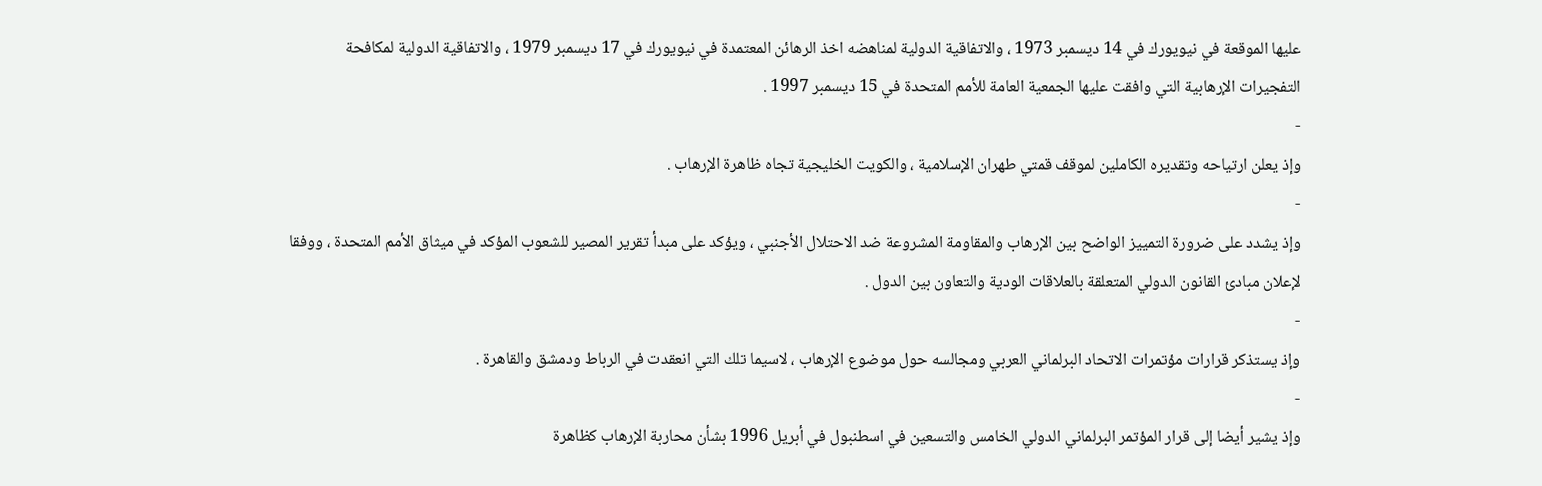عليها الموقعة في نيويورك في 14 ديسمبر 1973 ، والاتفاقية الدولية لمناهضه اخذ الرهائن المعتمدة في نيويورك في 17 ديسمبر 1979 ، والاتفاقية الدولية لمكافحة التفجيرات الإرهابية التي وافقت عليها الجمعية العامة للأمم المتحدة في 15 ديسمبر 1997 .
-
وإذ يعلن ارتياحه وتقديره الكاملين لموقف قمتي طهران الإسلامية ، والكويت الخليجية تجاه ظاهرة الإرهاب .
-
وإذ يشدد على ضرورة التمييز الواضح بين الإرهاب والمقاومة المشروعة ضد الاحتلال الأجنبي ، ويؤكد على مبدأ تقرير المصير للشعوب المؤكد في ميثاق الأمم المتحدة ، ووفقا لإعلان مبادئ القانون الدولي المتعلقة بالعلاقات الودية والتعاون بين الدول .
-
وإذ يستذكر قرارات مؤتمرات الاتحاد البرلماني العربي ومجالسه حول موضوع الإرهاب ، لاسيما تلك التي انعقدت في الرباط ودمشق والقاهرة .
-
وإذ يشير أيضا إلى قرار المؤتمر البرلماني الدولي الخامس والتسعين في اسطنبول في أبريل 1996 بشأن محاربة الإرهاب كظاهرة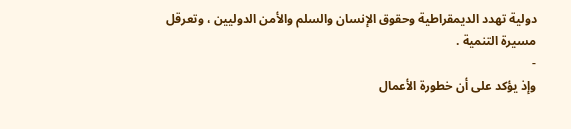دولية تهدد الديمقراطية وحقوق الإنسان والسلم والأمن الدوليين ، وتعرقل مسيرة التنمية .
-
وإذ يؤكد على أن خطورة الأعمال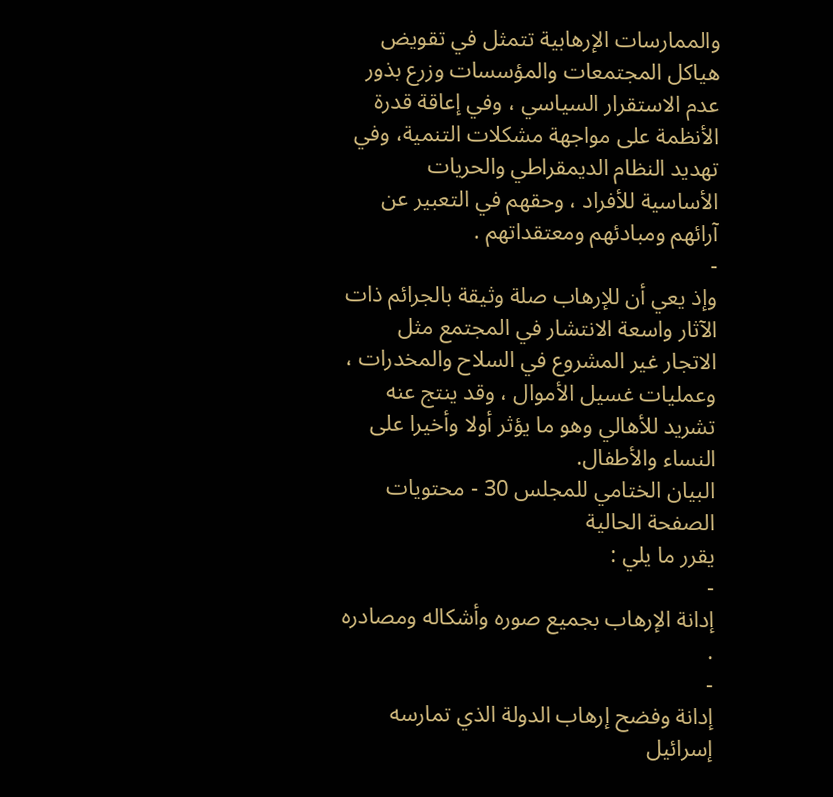والممارسات الإرهابية تتمثل في تقويض هياكل المجتمعات والمؤسسات وزرع بذور عدم الاستقرار السياسي ، وفي إعاقة قدرة الأنظمة على مواجهة مشكلات التنمية، وفي تهديد النظام الديمقراطي والحريات الأساسية للأفراد ، وحقهم في التعبير عن آرائهم ومبادئهم ومعتقداتهم .
-
وإذ يعي أن للإرهاب صلة وثيقة بالجرائم ذات الآثار واسعة الانتشار في المجتمع مثل الاتجار غير المشروع في السلاح والمخدرات ، وعمليات غسيل الأموال ، وقد ينتج عنه تشريد للأهالي وهو ما يؤثر أولا وأخيرا على النساء والأطفال.
البيان الختامي للمجلس 30 - محتويات الصفحة الحالية
يقرر ما يلي :
-
إدانة الإرهاب بجميع صوره وأشكاله ومصادره .
-
إدانة وفضح إرهاب الدولة الذي تمارسه إسرائيل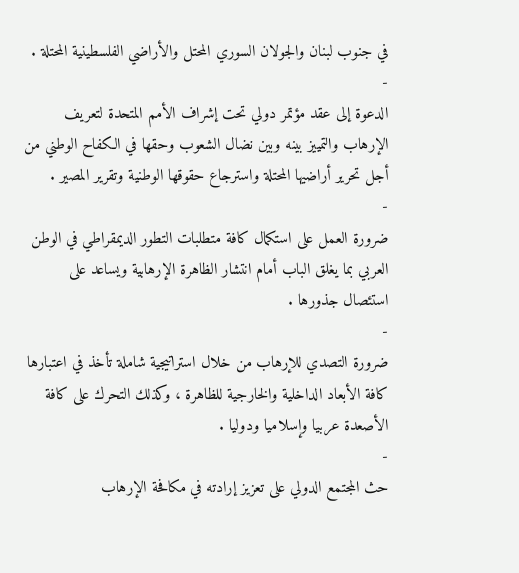في جنوب لبنان والجولان السوري المحتل والأراضي الفلسطينية المحتلة .
-
الدعوة إلى عقد مؤتمر دولي تحت إشراف الأمم المتحدة لتعريف الإرهاب والتمييز بينه وبين نضال الشعوب وحقها في الكفاح الوطني من أجل تحرير أراضيها المحتلة واسترجاع حقوقها الوطنية وتقرير المصير .
-
ضرورة العمل على استكمال كافة متطلبات التطور الديمقراطي في الوطن العربي بما يغلق الباب أمام انتشار الظاهرة الإرهابية ويساعد على استئصال جذورها .
-
ضرورة التصدي للإرهاب من خلال استراتيجية شاملة تأخذ في اعتبارها كافة الأبعاد الداخلية والخارجية للظاهرة ، وكذلك التحرك على كافة الأصعدة عربيا وإسلاميا ودوليا .
-
حث المجتمع الدولي على تعزيز إرادته في مكافحة الإرهاب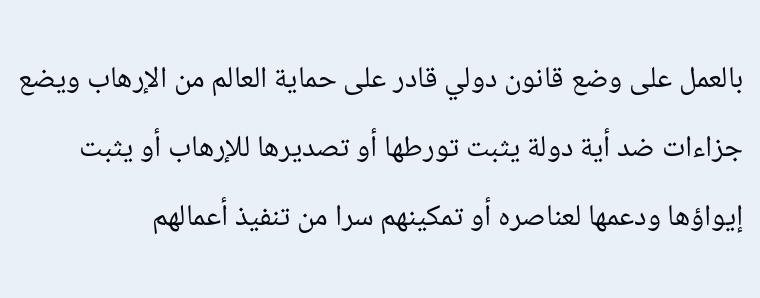بالعمل على وضع قانون دولي قادر على حماية العالم من الإرهاب ويضع جزاءات ضد أية دولة يثبت تورطها أو تصديرها للإرهاب أو يثبت إيواؤها ودعمها لعناصره أو تمكينهم سرا من تنفيذ أعمالهم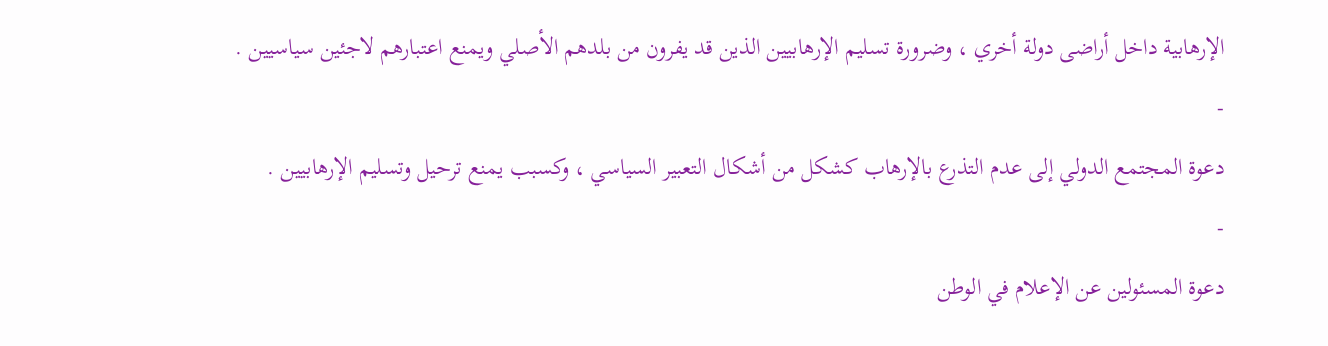الإرهابية داخل أراضى دولة أخري ، وضرورة تسليم الإرهابيين الذين قد يفرون من بلدهم الأصلي ويمنع اعتبارهم لاجئين سياسيين .
-
دعوة المجتمع الدولي إلى عدم التذرع بالإرهاب كشكل من أشكال التعبير السياسي ، وكسبب يمنع ترحيل وتسليم الإرهابيين .
-
دعوة المسئولين عن الإعلام في الوطن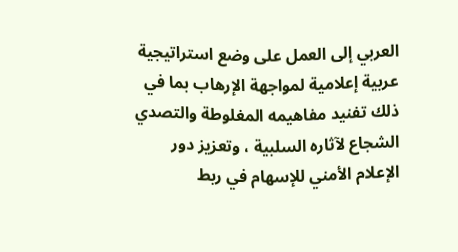العربي إلى العمل على وضع استراتيجية عربية إعلامية لمواجهة الإرهاب بما في ذلك تفنيد مفاهيمه المغلوطة والتصدي الشجاع لآثاره السلبية ، وتعزيز دور الإعلام الأمني للإسهام في ربط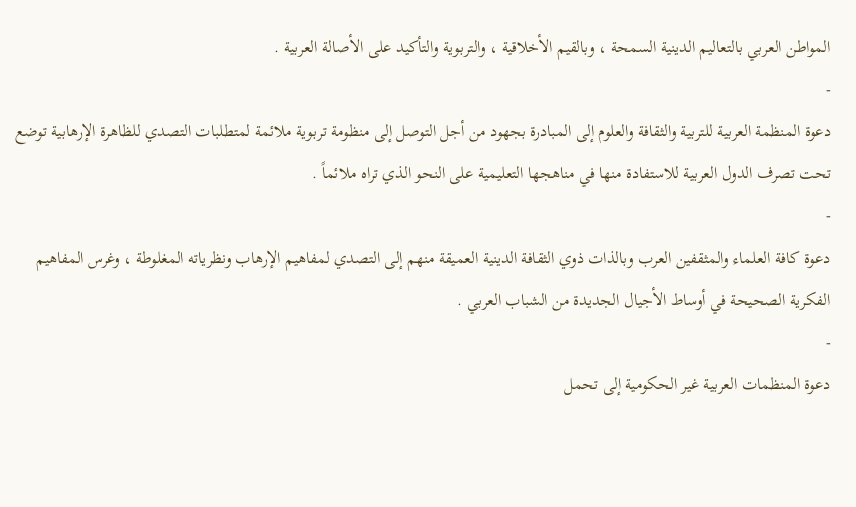المواطن العربي بالتعاليم الدينية السمحة ، وبالقيم الأخلاقية ، والتربوية والتأكيد على الأصالة العربية .
-
دعوة المنظمة العربية للتربية والثقافة والعلوم إلى المبادرة بجهود من أجل التوصل إلى منظومة تربوية ملائمة لمتطلبات التصدي للظاهرة الإرهابية توضع تحت تصرف الدول العربية للاستفادة منها في مناهجها التعليمية على النحو الذي تراه ملائماً .
-
دعوة كافة العلماء والمثقفين العرب وبالذات ذوي الثقافة الدينية العميقة منهم إلى التصدي لمفاهيم الإرهاب ونظرياته المغلوطة ، وغرس المفاهيم الفكرية الصحيحة في أوساط الأجيال الجديدة من الشباب العربي .
-
دعوة المنظمات العربية غير الحكومية إلى تحمل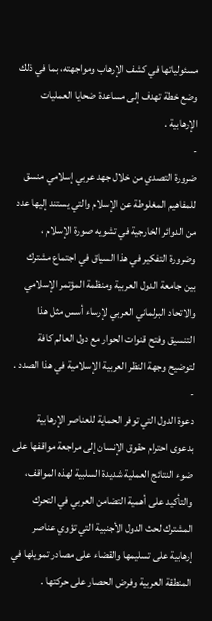مسئولياتها في كشف الإرهاب ومواجهته، بما في ذلك وضع خطة تهدف إلى مساعدة ضحايا العمليات الإرهابية .
-
ضرورة التصدي من خلال جهد عربي إسلامي منسق للمفاهيم المغلوطة عن الإسلام والتي يستند إليها عدد من الدوائر الخارجية في تشويه صورة الإسلام ، وضرورة التفكير في هذا السياق في اجتماع مشترك بين جامعة الدول العربية ومنظمة المؤتمر الإسلامي والاتحاد البرلماني العربي لإرساء أسس مثل هذا التنسيق وفتح قنوات الحوار مع دول العالم كافة لتوضيح وجهة النظر العربية الإسلامية في هذا الصدد .
-
دعوة الدول التي توفر الحماية للعناصر الإرهابية بدعوى احترام حقوق الإنسان إلى مراجعة مواقفها على ضوء النتائج العملية شديدة السلبية لهذه المواقف، والتأكيد على أهمية التضامن العربي في التحرك المشترك لحث الدول الأجنبية التي تؤوي عناصر إرهابية على تسليمها والقضاء على مصادر تمويلها في المنطقة العربية وفرض الحصار على حركتها .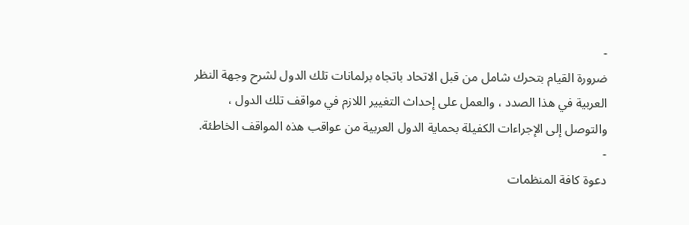-
ضرورة القيام بتحرك شامل من قبل الاتحاد باتجاه برلمانات تلك الدول لشرح وجهة النظر العربية في هذا الصدد ، والعمل على إحداث التغيير اللازم في مواقف تلك الدول ، والتوصل إلى الإجراءات الكفيلة بحماية الدول العربية من عواقب هذه المواقف الخاطئة.
-
دعوة كافة المنظمات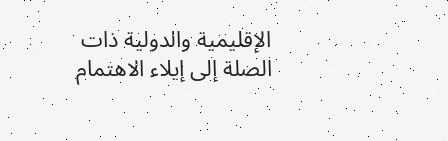الإقليمية والدولية ذات الصلة إلى إيلاء الاهتمام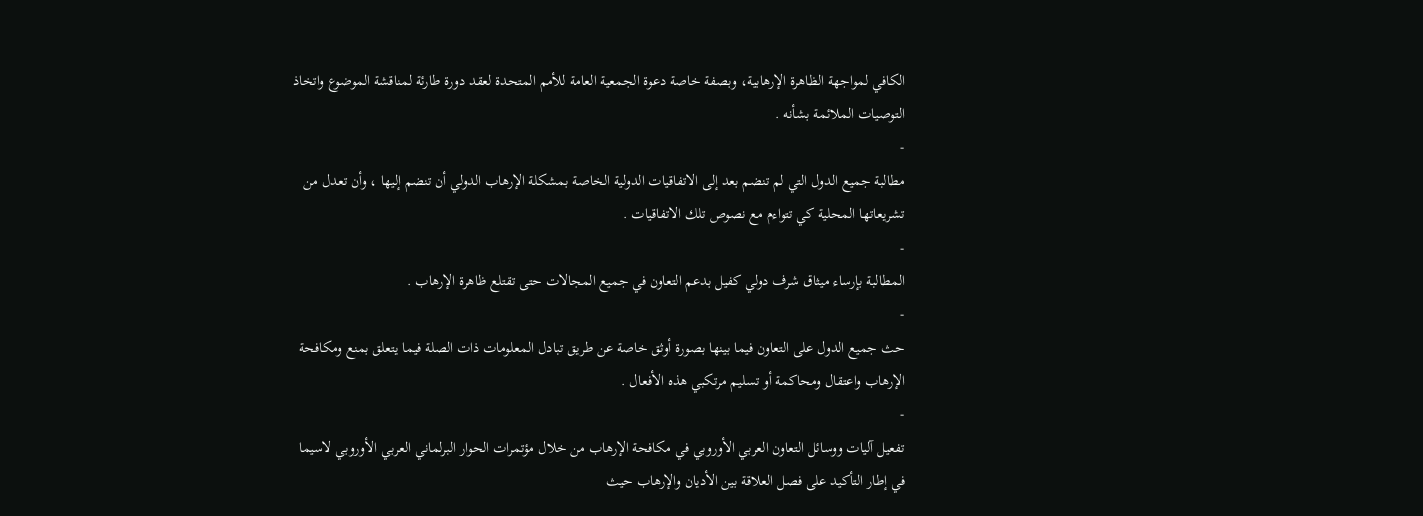الكافي لمواجهة الظاهرة الإرهابية، وبصفة خاصة دعوة الجمعية العامة للأمم المتحدة لعقد دورة طارئة لمناقشة الموضوع واتخاذ التوصيات الملائمة بشأنه .
-
مطالبة جميع الدول التي لم تنضم بعد إلى الاتفاقيات الدولية الخاصة بمشكلة الإرهاب الدولي أن تنضم إليها ، وأن تعدل من تشريعاتها المحلية كي تتواءم مع نصوص تلك الاتفاقيات .
-
المطالبة بإرساء ميثاق شرف دولي كفيل بدعم التعاون في جميع المجالات حتى تقتلع ظاهرة الإرهاب .
-
حث جميع الدول على التعاون فيما بينها بصورة أوثق خاصة عن طريق تبادل المعلومات ذات الصلة فيما يتعلق بمنع ومكافحة الإرهاب واعتقال ومحاكمة أو تسليم مرتكبي هذه الأفعال .
-
تفعيل آليات ووسائل التعاون العربي الأوروبي في مكافحة الإرهاب من خلال مؤتمرات الحوار البرلماني العربي الأوروبي لاسيما في إطار التأكيد على فصل العلاقة بين الأديان والإرهاب حيث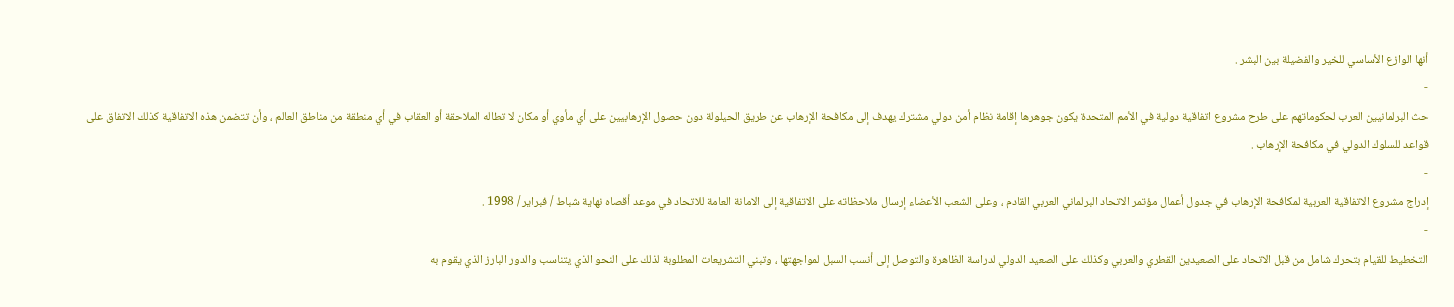أنها الوازع الأساسي للخير والفضيلة بين البشر .
-
حث البرلمانيين العرب لحكوماتهم على طرح مشروع اتفاقية دولية في الأمم المتحدة يكون جوهرها إقامة نظام أمن دولي مشترك يهدف إلى مكافحة الإرهاب عن طريق الحيلولة دون حصول الإرهابيين على أي مأوي أو مكان لا تطاله الملاحقة أو العقاب في أي منطقة من مناطق العالم ، وأن تتضمن هذه الاتفاقية كذلك الاتفاق على قواعد للسلوك الدولي في مكافحة الإرهاب .
-
إدراج مشروع الاتفاقية العربية لمكافحة الإرهاب في جدول أعمال مؤتمر الاتحاد البرلماني العربي القادم ، وعلى الشعب الأعضاء إرسال ملاحظاته على الاتفاقية إلى الامانة العامة للاتحاد في موعد أقصاه نهاية شباط / فبراير / 1998 .
-
التخطيط للقيام بتحرك شامل من قبل الاتحاد على الصعيدين القطري والعربي وكذلك على الصعيد الدولي لدراسة الظاهرة والتوصل إلى أنسب السبل لمواجهتها ، وتبني التشريعات المطلوبة لذلك على النحو الذي يتناسب والدور البارز الذي يقوم به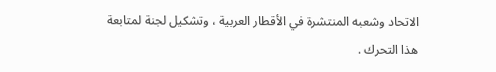الاتحاد وشعبه المنتشرة في الأقطار العربية ، وتشكيل لجنة لمتابعة هذا التحرك .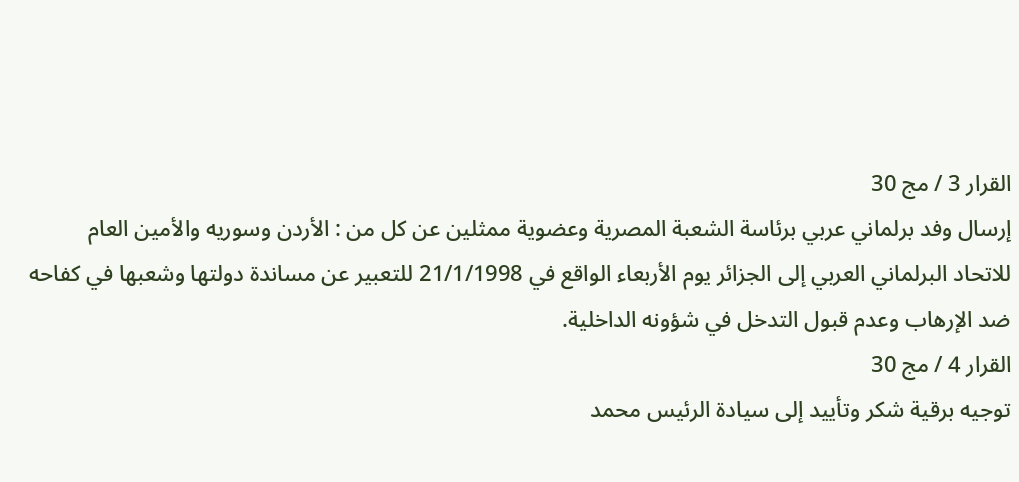القرار 3 / مج 30
إرسال وفد برلماني عربي برئاسة الشعبة المصرية وعضوية ممثلين عن كل من : الأردن وسوريه والأمين العام للاتحاد البرلماني العربي إلى الجزائر يوم الأربعاء الواقع في 21/1/1998 للتعبير عن مساندة دولتها وشعبها في كفاحه ضد الإرهاب وعدم قبول التدخل في شؤونه الداخلية.
القرار 4 / مج 30
توجيه برقية شكر وتأييد إلى سيادة الرئيس محمد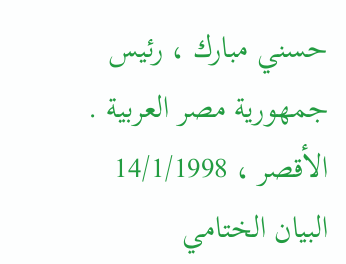حسني مبارك ، رئيس جمهورية مصر العربية .
الأقصر ، 14/1/1998
البيان الختامي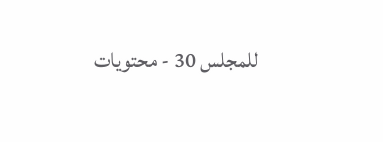للمجلس 30 - محتويات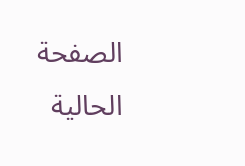الصفحة الحالية